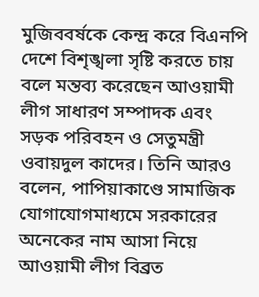মুজিববর্ষকে কেন্দ্র করে বিএনপি দেশে বিশৃঙ্খলা সৃষ্টি করতে চায় বলে মন্তব্য করেছেন আওয়ামী লীগ সাধারণ সম্পাদক এবং সড়ক পরিবহন ও সেতুমন্ত্রী ওবায়দুল কাদের। তিনি আরও বলেন, পাপিয়াকাণ্ডে সামাজিক যোগাযোগমাধ্যমে সরকারের অনেকের নাম আসা নিয়ে আওয়ামী লীগ বিব্রত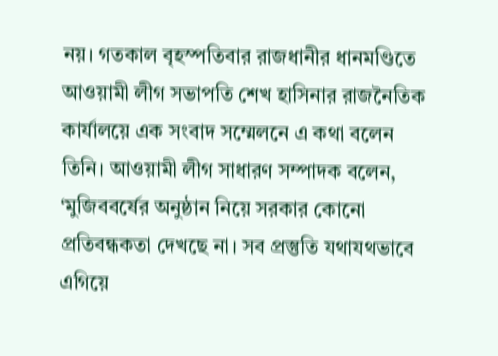নয়। গতকাল বৃহস্পতিবার রাজধানীর ধানমণ্ডিতে আওয়ামী লীগ সভাপতি শেখ হাসিনার রাজনৈতিক কার্যালয়ে এক সংবাদ সম্মেলনে এ কথা বলেন তিনি। আওয়ামী লীগ সাধারণ সম্পাদক বলেন,
‘মুজিববর্ষের অনুষ্ঠান নিয়ে সরকার কোনো প্রতিবন্ধকতা দেখছে না। সব প্রস্তুতি যথাযথভাবে এগিয়ে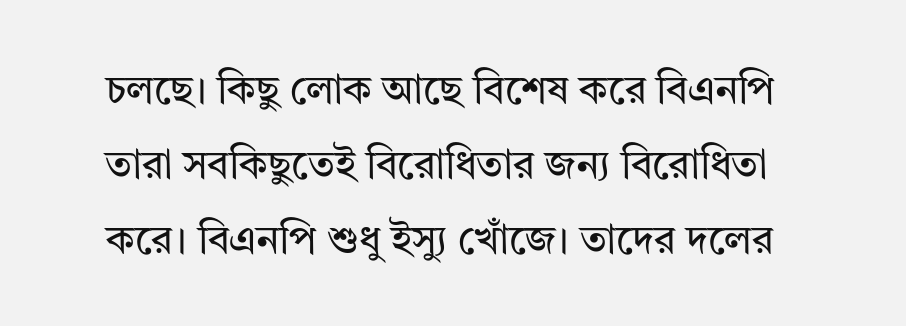চলছে। কিছু লোক আছে বিশেষ করে বিএনপি তারা সবকিছুতেই বিরোধিতার জন্য বিরোধিতা করে। বিএনপি শুধু ইস্যু খোঁজে। তাদের দলের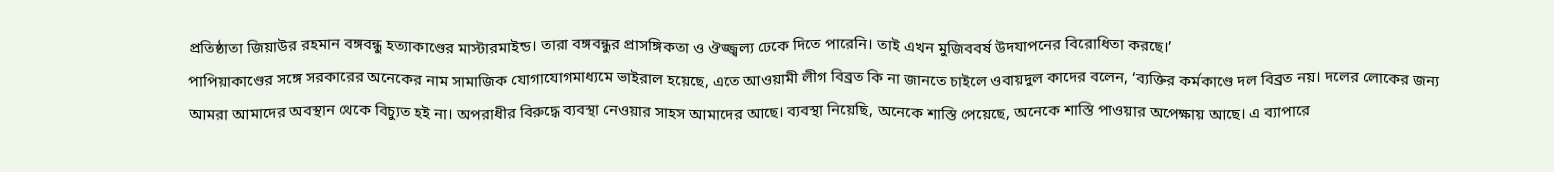প্রতিষ্ঠাতা জিয়াউর রহমান বঙ্গবন্ধু হত্যাকাণ্ডের মাস্টারমাইন্ড। তারা বঙ্গবন্ধুর প্রাসঙ্গিকতা ও ঔজ্জ্বল্য ঢেকে দিতে পারেনি। তাই এখন মুজিববর্ষ উদযাপনের বিরোধিতা করছে।’
পাপিয়াকাণ্ডের সঙ্গে সরকারের অনেকের নাম সামাজিক যোগাযোগমাধ্যমে ভাইরাল হয়েছে, এতে আওয়ামী লীগ বিব্রত কি না জানতে চাইলে ওবায়দুল কাদের বলেন, ‘ব্যক্তির কর্মকাণ্ডে দল বিব্রত নয়। দলের লোকের জন্য আমরা আমাদের অবস্থান থেকে বিচ্যুত হই না। অপরাধীর বিরুদ্ধে ব্যবস্থা নেওয়ার সাহস আমাদের আছে। ব্যবস্থা নিয়েছি, অনেকে শাস্তি পেয়েছে, অনেকে শাস্তি পাওয়ার অপেক্ষায় আছে। এ ব্যাপারে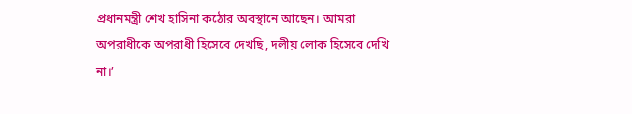প্রধানমন্ত্রী শেখ হাসিনা কঠোর অবস্থানে আছেন। আমরা অপরাধীকে অপরাধী হিসেবে দেখছি, দলীয় লোক হিসেবে দেখি না।’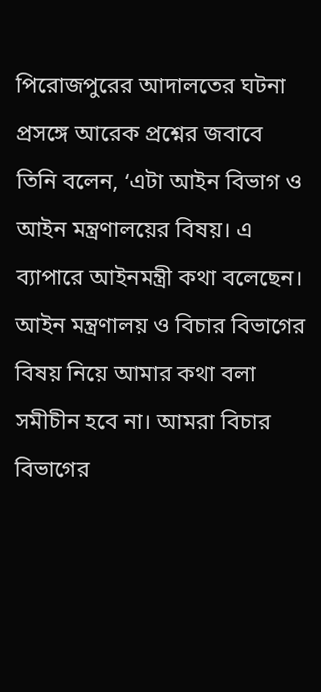পিরোজপুরের আদালতের ঘটনা প্রসঙ্গে আরেক প্রশ্নের জবাবে তিনি বলেন, ‘এটা আইন বিভাগ ও আইন মন্ত্রণালয়ের বিষয়। এ ব্যাপারে আইনমন্ত্রী কথা বলেছেন। আইন মন্ত্রণালয় ও বিচার বিভাগের বিষয় নিয়ে আমার কথা বলা সমীচীন হবে না। আমরা বিচার বিভাগের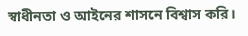স্বাধীনতা ও আইনের শাসনে বিশ্বাস করি।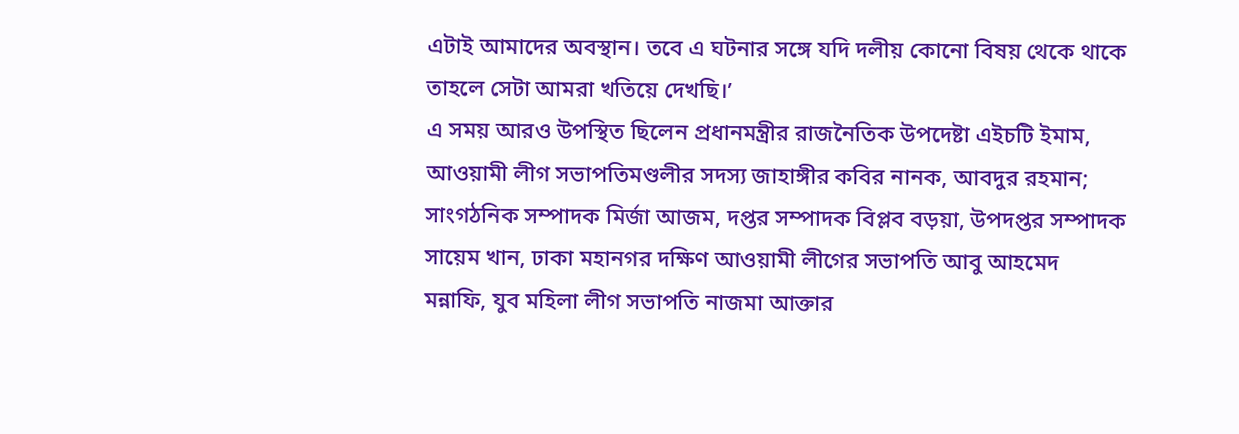এটাই আমাদের অবস্থান। তবে এ ঘটনার সঙ্গে যদি দলীয় কোনো বিষয় থেকে থাকে তাহলে সেটা আমরা খতিয়ে দেখছি।’
এ সময় আরও উপস্থিত ছিলেন প্রধানমন্ত্রীর রাজনৈতিক উপদেষ্টা এইচটি ইমাম, আওয়ামী লীগ সভাপতিমণ্ডলীর সদস্য জাহাঙ্গীর কবির নানক, আবদুর রহমান; সাংগঠনিক সম্পাদক মির্জা আজম, দপ্তর সম্পাদক বিপ্লব বড়য়া, উপদপ্তর সম্পাদক সায়েম খান, ঢাকা মহানগর দক্ষিণ আওয়ামী লীগের সভাপতি আবু আহমেদ মন্নাফি, যুব মহিলা লীগ সভাপতি নাজমা আক্তার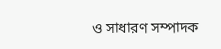ও সাধারণ সম্পাদক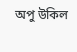অপু উকিল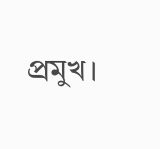প্রমুখ।